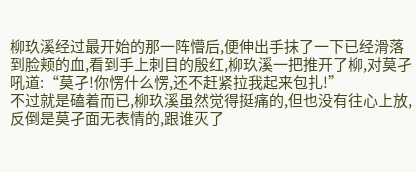柳玖溪经过最开始的那一阵懵后,便伸出手抹了一下已经滑落到脸颊的血,看到手上刺目的殷红,柳玖溪一把推开了柳,对莫孑吼道:“莫孑!你愣什么愣,还不赶紧拉我起来包扎!”
不过就是磕着而已,柳玖溪虽然觉得挺痛的,但也没有往心上放,反倒是莫孑面无表情的,跟谁灭了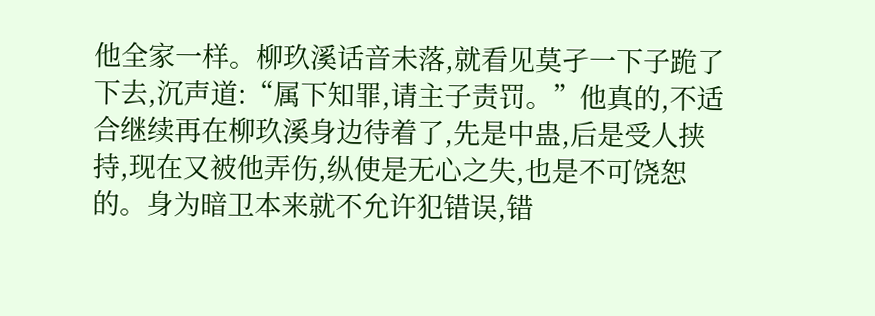他全家一样。柳玖溪话音未落,就看见莫孑一下子跪了下去,沉声道:“属下知罪,请主子责罚。”他真的,不适合继续再在柳玖溪身边待着了,先是中蛊,后是受人挟持,现在又被他弄伤,纵使是无心之失,也是不可饶恕的。身为暗卫本来就不允许犯错误,错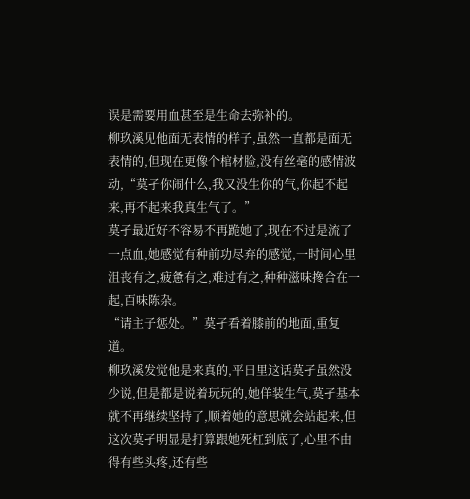误是需要用血甚至是生命去弥补的。
柳玖溪见他面无表情的样子,虽然一直都是面无表情的,但现在更像个棺材脸,没有丝毫的感情波动,“莫孑你闹什么,我又没生你的气,你起不起来,再不起来我真生气了。”
莫孑最近好不容易不再跪她了,现在不过是流了一点血,她感觉有种前功尽弃的感觉,一时间心里沮丧有之,疲惫有之,难过有之,种种滋味搀合在一起,百味陈杂。
“请主子惩处。”莫孑看着膝前的地面,重复道。
柳玖溪发觉他是来真的,平日里这话莫孑虽然没少说,但是都是说着玩玩的,她佯装生气,莫孑基本就不再继续坚持了,顺着她的意思就会站起来,但这次莫孑明显是打算跟她死杠到底了,心里不由得有些头疼,还有些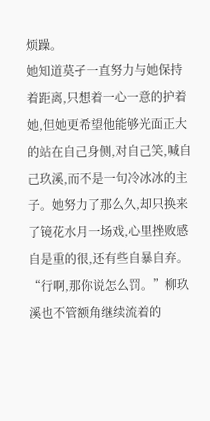烦躁。
她知道莫孑一直努力与她保持着距离,只想着一心一意的护着她,但她更希望他能够光面正大的站在自己身侧,对自己笑,喊自己玖溪,而不是一句冷冰冰的主子。她努力了那么久,却只换来了镜花水月一场戏,心里挫败感自是重的很,还有些自暴自弃。
“行啊,那你说怎么罚。”柳玖溪也不管额角继续流着的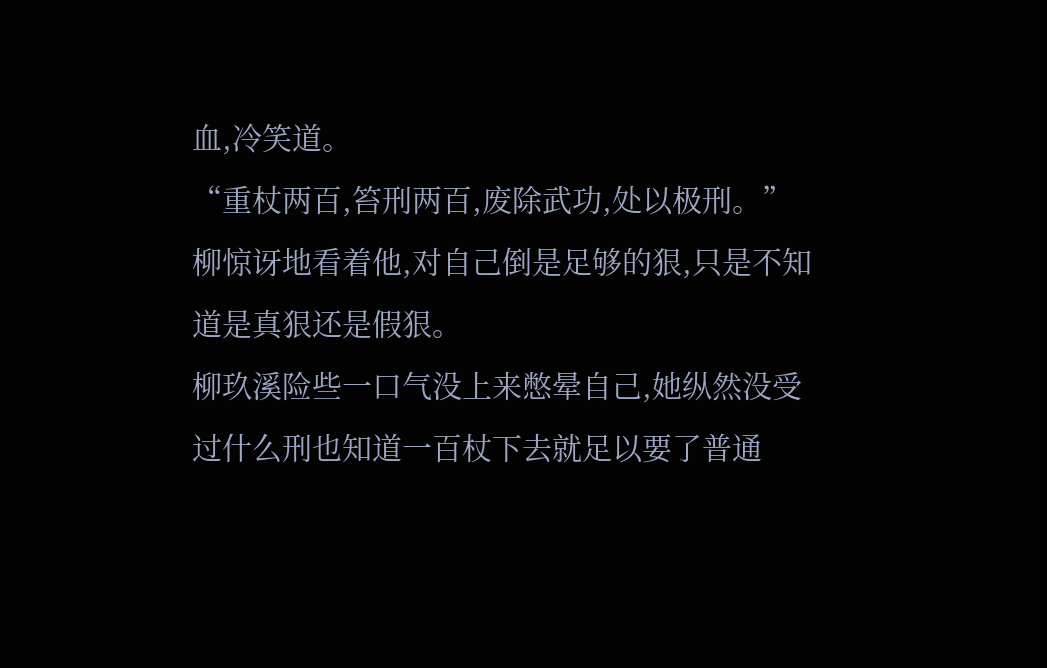血,冷笑道。
“重杖两百,笞刑两百,废除武功,处以极刑。”柳惊讶地看着他,对自己倒是足够的狠,只是不知道是真狠还是假狠。
柳玖溪险些一口气没上来憋晕自己,她纵然没受过什么刑也知道一百杖下去就足以要了普通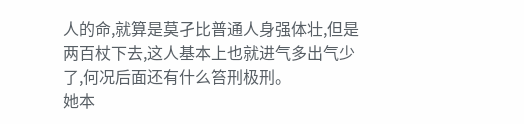人的命,就算是莫孑比普通人身强体壮,但是两百杖下去,这人基本上也就进气多出气少了,何况后面还有什么笞刑极刑。
她本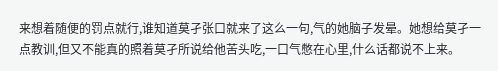来想着随便的罚点就行,谁知道莫孑张口就来了这么一句,气的她脑子发晕。她想给莫孑一点教训,但又不能真的照着莫孑所说给他苦头吃,一口气憋在心里,什么话都说不上来。